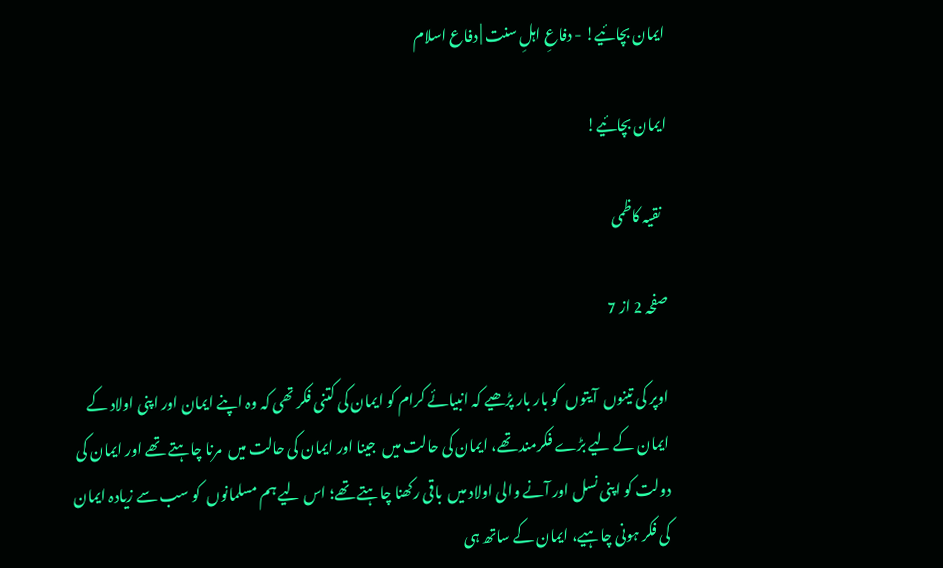ایمان بچائیے! - دفاعِ اہلِ سنت | دفاع اسلام

ایمان بچائیے!

  نقیہ کاظمی

صفحہ 2 از 7

اوپر کی تینوں  آیتوں  کو بار بار پڑھیے کہ انبیائے کرام کو ایمان کی کتنی فکر تھی کہ وہ اپنے ایمان اور اپنی اولاد کے ایمان کے لیے بڑے فکرمند تھے، ایمان کی حالت میں  جینا اور ایمان کی حالت میں  مرنا چاہتے تھے اور ایمان کی دولت کو اپنی نسل اور آنے والی اولاد میں  باقی رکھنا چاہتے تھے؛ اس لیے ہم مسلمانوں  کو سب سے زیادہ ایمان کی فکر ہونی چاہیے، ایمان کے ساتھ ہی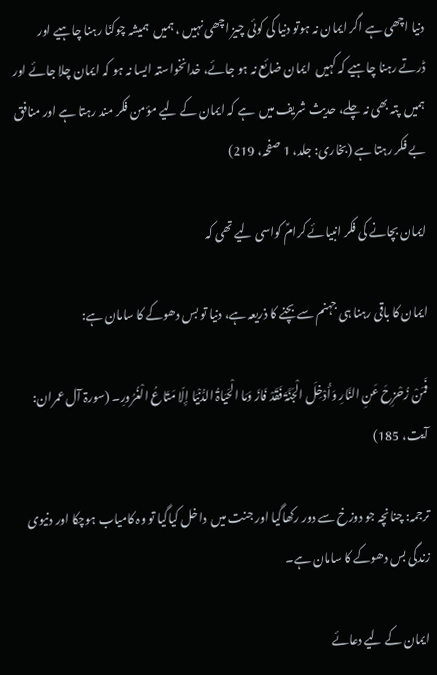دنیا اچھی ہے اگر ایمان نہ ہوتو دنیا کی کوئی چیز اچھی نہیں ، ہمیں  ہمیشہ چوکنّا رہنا چاہیے اور ڈرتے رہنا چاہیے کہ کہیں  ایمان ضائع نہ ہو جائے، خدانخواستہ ایسا نہ ہو کہ ایمان چلا جائے اور ہمیں  پتہ بھی نہ چلے، حدیث شریف میں  ہے کہ ایمان کے لیے مؤمن فکر مند رہتا ہے اور منافق بے فکر رہتا ہے (بخاری: جلد، 1 صفحہ، 219)

ایمان بچانے کی فکر انبیائے کرامؑ کواسی لیے تھی کہ

ایمان کا باقی رہنا ہی جہنم سے بچنے کا ذریعہ ہے، دنیا تو بس دھوکے کا سامان ہے:

فَمَنْ زُحْزِحَ عَنِ النَّارِ وَأُدْخِلَ الْجَنَّۃَ فَقَدْ فَازَ وَمَا الْحَیَاۃُ الدُّنْیَا إِلّا مَتَاعُ الْغُرُورِ۔ (سورۃ آل عمران: آیت، 185)

ترجمہ: چنانچہ جو دوزخ سے دور رکھاگیا اور جنت میں  داخل کیاگیا تو وہ کامیاب ہوچکا اور دنیوی زندگی بس دھوکے کا سامان ہے۔

ایمان کے لیے دعائے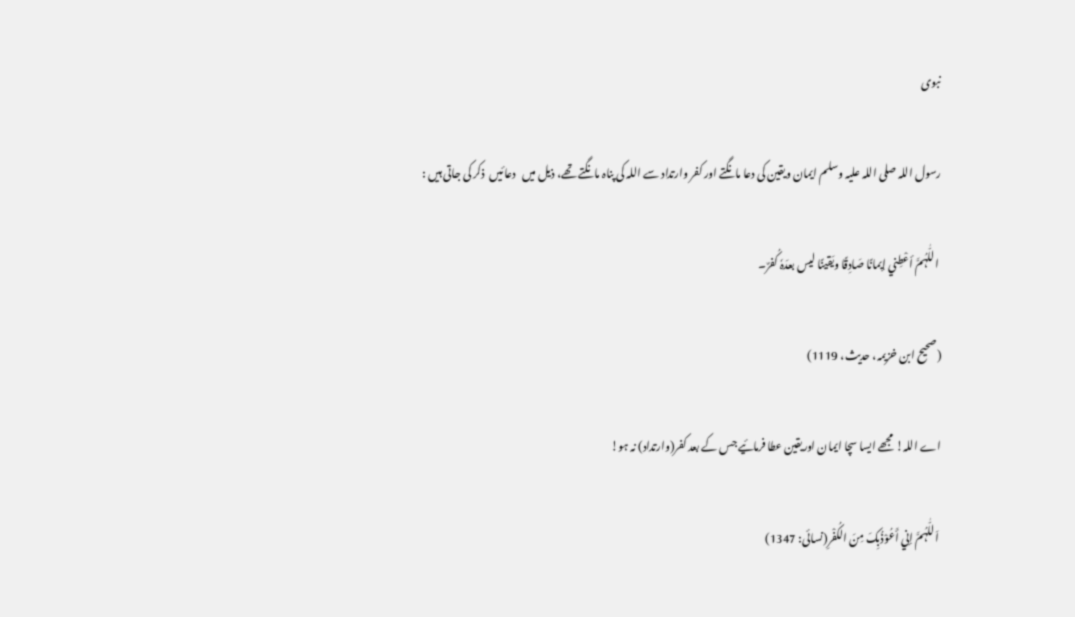نبوی

رسول اللہ صلی اللہ علیہ وسلم ایمان ویقین کی دعا مانگتے اور کفر وارتداد سے اللہ کی پناہ مانگتے تھے، ذیل میں   دعائیں  ذکر کی جاتی ہیں :

 اللّٰہُمَّ أعْطِني إیمانًا صَادِقًا ویَقینًا لیس بعدَہٗ کُفرٌ۔

(صحیح ابن خزیمہ، حدیث، 1119)

اے اللہ! مجھے ایسا سچا ایمان اوریقین عطا فرمائیے جس کے بعد کفر(وارتداد) نہ ہو!

 اَللّٰہُمَّ إني أَعُوْذُبِکَ مِنَ الکُفْرِ(نسائی: 1347)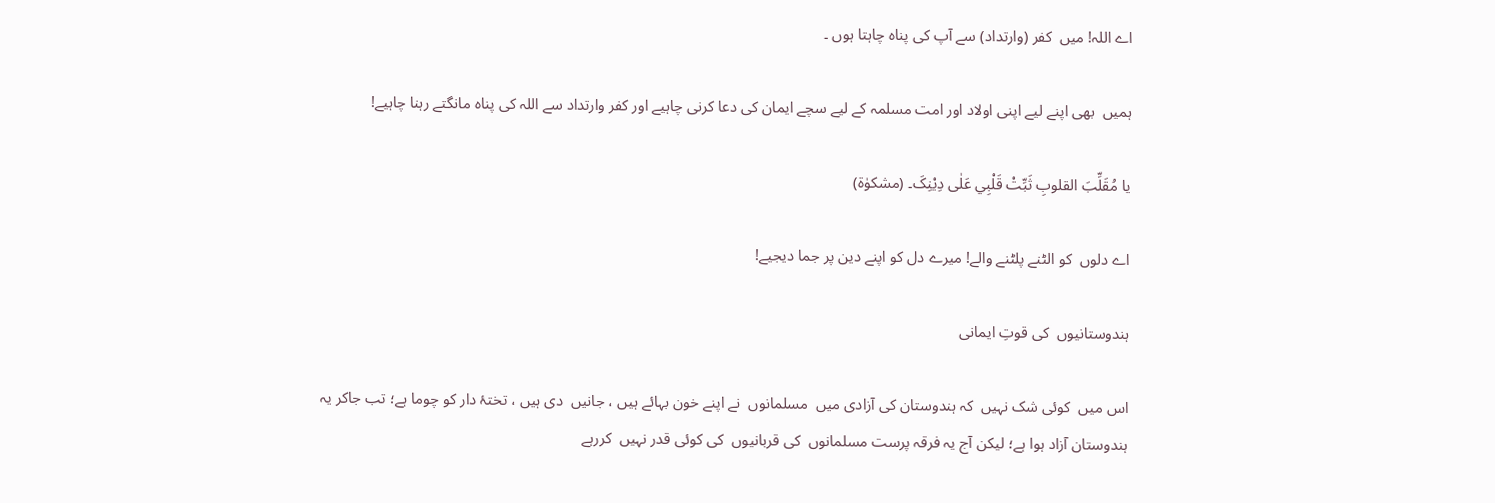اے اللہ! میں  کفر (وارتداد) سے آپ کی پناہ چاہتا ہوں ۔

ہمیں  بھی اپنے لیے اپنی اولاد اور امت مسلمہ کے لیے سچے ایمان کی دعا کرنی چاہیے اور کفر وارتداد سے اللہ کی پناہ مانگتے رہنا چاہیے!

یا مُقَلِّبَ القلوبِ ثَبِّتْ قَلْبِي عَلٰی دِیْنِکَ۔ (مشکوٰۃ)

اے دلوں  کو الٹنے پلٹنے والے! میرے دل کو اپنے دین پر جما دیجیے!

ہندوستانیوں  کی قوتِ ایمانی

اس میں  کوئی شک نہیں  کہ ہندوستان کی آزادی میں  مسلمانوں  نے اپنے خون بہائے ہیں ، جانیں  دی ہیں ، تختۂ دار کو چوما ہے؛ تب جاکر یہ ہندوستان آزاد ہوا ہے؛ لیکن آج یہ فرقہ پرست مسلمانوں  کی قربانیوں  کی کوئی قدر نہیں  کررہے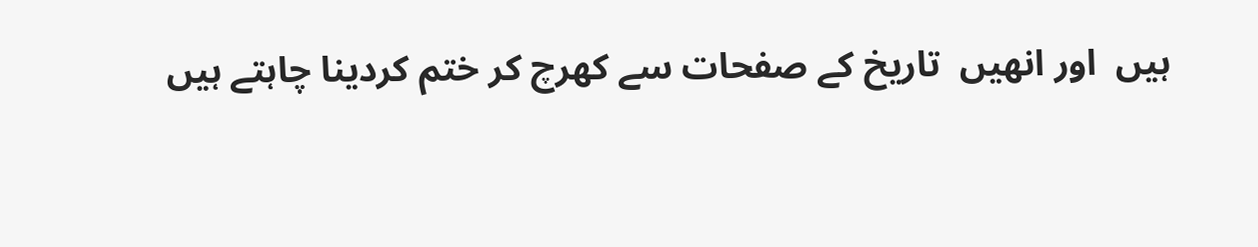ہیں  اور انھیں  تاریخ کے صفحات سے کھرچ کر ختم کردینا چاہتے ہیں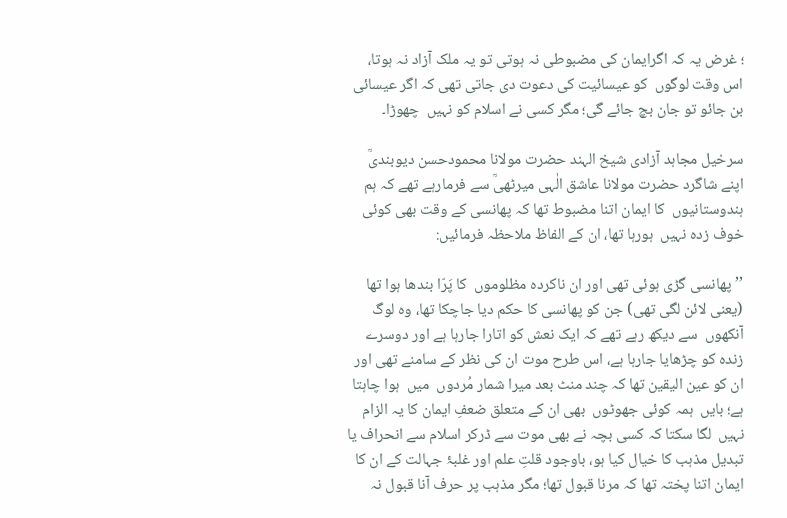؛ غرض یہ کہ اگرایمان کی مضبوطی نہ ہوتی تو یہ ملک آزاد نہ ہوتا، اس وقت لوگوں  کو عیسائیت کی دعوت دی جاتی تھی کہ اگر عیسائی بن جائو تو جان بچ جائے گی؛ مگر کسی نے اسلام کو نہیں  چھوڑا۔

سرخیل مجاہد آزادی شیخ الہند حضرت مولانا محمودحسن دیوبندیؒ اپنے شاگرد حضرت مولانا عاشق الٰہی میرٹھیؒ سے فرمارہے تھے کہ ہم ہندوستانیوں  کا ایمان اتنا مضبوط تھا کہ پھانسی کے وقت بھی کوئی خوف زدہ نہیں  ہورہا تھا، ان کے الفاظ ملاحظہ فرمائیں:

’’پھانسی گڑی ہوئی تھی اور ان ناکردہ مظلوموں  کا پَرّا بندھا ہوا تھا (یعنی لائن لگی تھی) جن کو پھانسی کا حکم دیا جاچکا تھا، وہ لوگ آنکھوں  سے دیکھ رہے تھے کہ ایک نعش کو اتارا جارہا ہے اور دوسرے زندہ کو چڑھایا جارہا ہے، اس طرح موت ان کی نظر کے سامنے تھی اور ان کو عین الیقین تھا کہ چند منٹ بعد میرا شمار مُردوں  میں  ہوا چاہتا ہے؛ بایں  ہمہ کوئی جھوٹوں  بھی ان کے متعلق ضعفِ ایمان کا یہ الزام نہیں  لگا سکتا کہ کسی بچہ نے بھی موت سے ڈرکر اسلام سے انحراف یا تبدیل مذہب کا خیال کیا ہو، باوجود قلتِ علم اور غلبۂ جہالت کے ان کا ایمان اتنا پختہ تھا کہ مرنا قبول تھا؛ مگر مذہب پر حرف آنا قبول نہ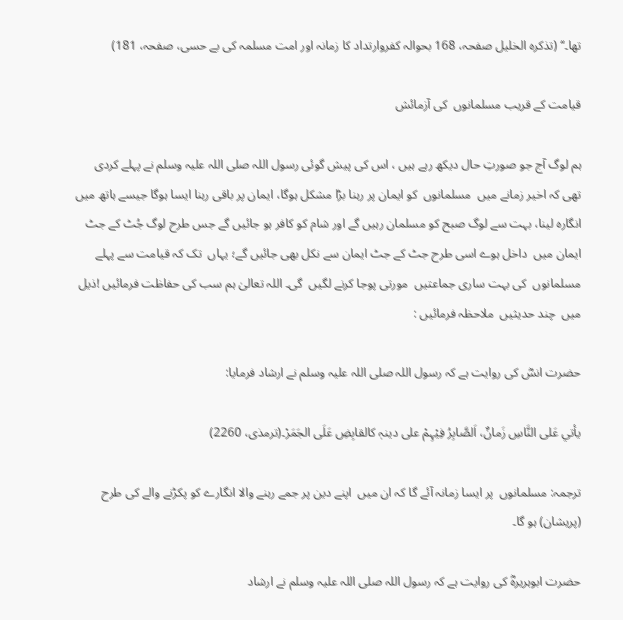تھا۔‘‘ (تذکرہ الخلیل صفحہ، 168 بحوالہ کفروارتداد کا زمانہ اور امت مسلمہ کی بے حسی، صفحہ، 181)

قیامت کے قریب مسلمانوں  کی آزمائش

ہم لوگ آج جو صورتِ حال دیکھ رہے ہیں ، اس کی پیش گوئی رسول اللہ صلی اللہ علیہ وسلم نے پہلے کردی تھی کہ اخیر زمانے میں  مسلمانوں  کو ایمان پر رہنا بڑا مشکل ہوگا، ایمان پر باقی رہنا ایسا ہوگا جیسے ہاتھ میں  انگارہ لینا، بہت سے لوگ صبح کو مسلمان رہیں گے اور شام کو کافر ہو جائیں گے جس طرح لوگ جُٹ کے جٹ ایمان میں  داخل ہوے اسی طرح جٹ کے جٹ ایمان سے نکل بھی جائیں گے؛ یہاں  تک کہ قیامت سے پہلے مسلمانوں  کی بہت ساری جماعتیں  مورتی پوجا کرنے لگیں  گی۔ اللہ تعالیٰ ہم سب کی حفاظت فرمائیں !ذیل میں  چند حدیثیں  ملاحظہ فرمائیں :

حضرت انسؓ کی روایت ہے کہ رسول اللہ صلی اللہ علیہ وسلم نے ارشاد فرمایا:

یأتي عَلی النَّاسِ زَمانٌ، اَلصَّابِرُ فِیْہِمْ علی دینہٖ کالقابِضِ عَلَی الجَمَرْ۔(ترمذی، 2260)

ترجمہ: مسلمانوں  پر ایسا زمانہ آئے گا کہ ان میں  اپنے دین پر جمے رہنے والا انگارے کو پکڑنے والے کی طرح (پریشان) ہو گا۔

حضرت ابوہریرہؓ کی روایت ہے کہ رسول اللہ صلی اللہ علیہ وسلم نے ارشاد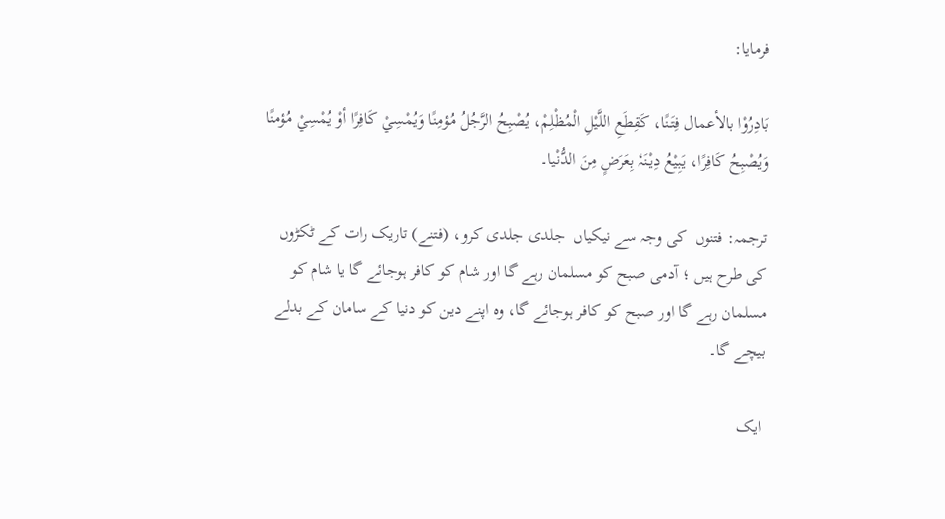فرمایا:

بَادِرُوْا بالأعمال فِتَنًا، کَقِطَعِ اللَّیْلِ الْمُظْلِمْ، یُصْبِحُ الرَّجُلُ مُؤمِنًا وَیُمْسِيْ کَافِرًا أوْ یُمْسِيْ مُؤمنًا وَیُصْبِحُ کَافِرًا، یَبِیْعُ دِیْنَہٗ بِعَرَضٍ مِنَ الدُّنْیا۔

ترجمہ: فتنوں  کی وجہ سے نیکیاں  جلدی جلدی کرو، (فتنے) تاریک رات کے ٹکڑوں  کی طرح ہیں ؛ آدمی صبح کو مسلمان رہے گا اور شام کو کافر ہوجائے گا یا شام کو مسلمان رہے گا اور صبح کو کافر ہوجائے گا، وہ اپنے دین کو دنیا کے سامان کے بدلے بیچے گا۔

 ایک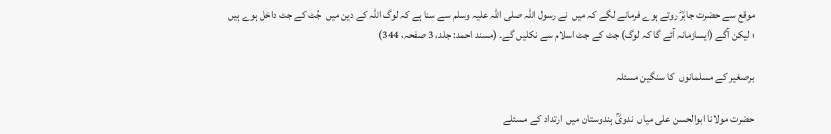موقع سے حضرت جابرؓ روتے ہوے فرمانے لگے کہ میں  نے رسول اللہ صلی اللہ علیہ وسلم سے سنا ہے کہ لوگ اللہ کے دین میں  جُٹ کے جٹ داخل ہوے ہیں ؛ لیکن آگے (ایسازمانہ آئے گا کہ لوگ) جٹ کے جٹ اسلام سے نکلیں گے۔ (مسند احمد: جلد، 3 صفحہ، 344)

برصغیر کے مسلمانوں  کا سنگین مسئلہ

حضرت مولانا ابوالحسن علی میاں  ندویؒ ہندوستان میں  ارتداد کے مسئلے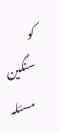کو سنگین مسئلہ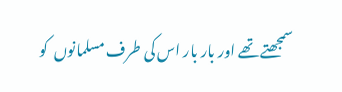سمجھتے تھے اور بار بار اس کی طرف مسلمانوں  کو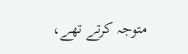متوجہ کرتے تھے،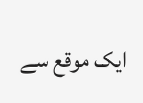ایک موقع سے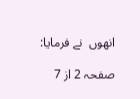انھوں  نے فرمایا:

صفحہ 2 از 7